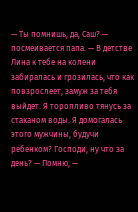— Ты помнишь, да, Саш? — посмеивается папа. — В детстве Лина к тебе на колени забиралась и грозилась, что как повзрослеет, замуж за тебя выйдет. Я торопливо тянусь за стаканом воды. Я домогалась этого мужчины, будучи ребенком? Господи, ну что за день? — Помню, —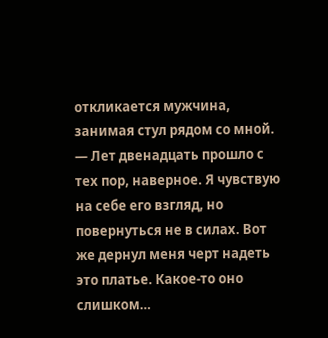откликается мужчина, занимая стул рядом со мной. — Лет двенадцать прошло с тех пор, наверное. Я чувствую на себе его взгляд, но повернуться не в силах. Вот же дернул меня черт надеть это платье. Какое-то оно слишком…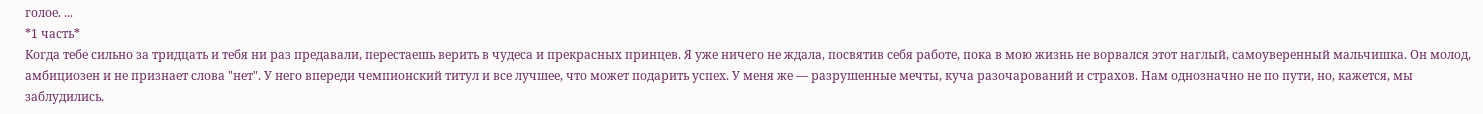голое. ...
*1 часть*
Когда тебе сильно за тридцать и тебя ни раз предавали, перестаешь верить в чудеса и прекрасных принцев. Я уже ничего не ждала, посвятив себя работе, пока в мою жизнь не ворвался этот наглый, самоуверенный мальчишка. Он молод, амбициозен и не признает слова "нет". У него впереди чемпионский титул и все лучшее, что может подарить успех. У меня же — разрушенные мечты, куча разочарований и страхов. Нам однозначно не по пути, но, кажется, мы заблудились.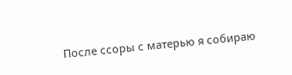После ссоры с матерью я собираю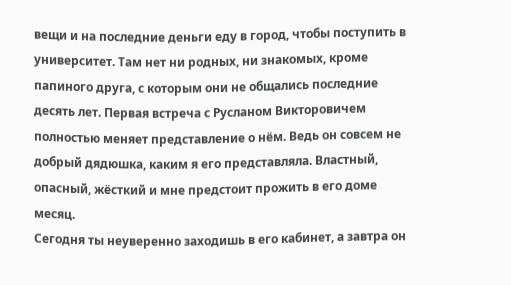вещи и на последние деньги еду в город, чтобы поступить в университет. Там нет ни родных, ни знакомых, кроме папиного друга, с которым они не общались последние десять лет. Первая встреча с Русланом Викторовичем полностью меняет представление о нём. Ведь он совсем не добрый дядюшка, каким я его представляла. Властный, опасный, жёсткий и мне предстоит прожить в его доме месяц.
Сегодня ты неуверенно заходишь в его кабинет, а завтра он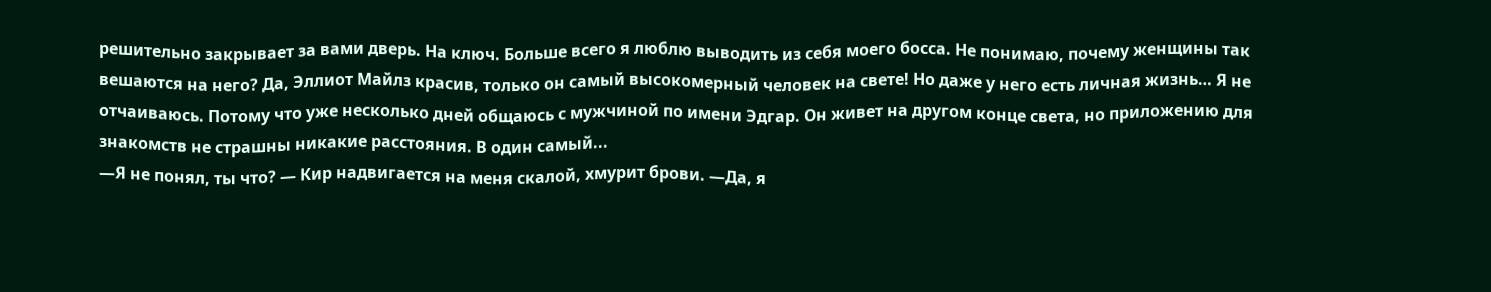решительно закрывает за вами дверь. На ключ. Больше всего я люблю выводить из себя моего босса. Не понимаю, почему женщины так вешаются на него? Да, Эллиот Майлз красив, только он самый высокомерный человек на свете! Но даже у него есть личная жизнь… Я не отчаиваюсь. Потому что уже несколько дней общаюсь с мужчиной по имени Эдгар. Он живет на другом конце света, но приложению для знакомств не страшны никакие расстояния. В один самый...
—Я не понял, ты что? — Кир надвигается на меня скалой, хмурит брови. —Да, я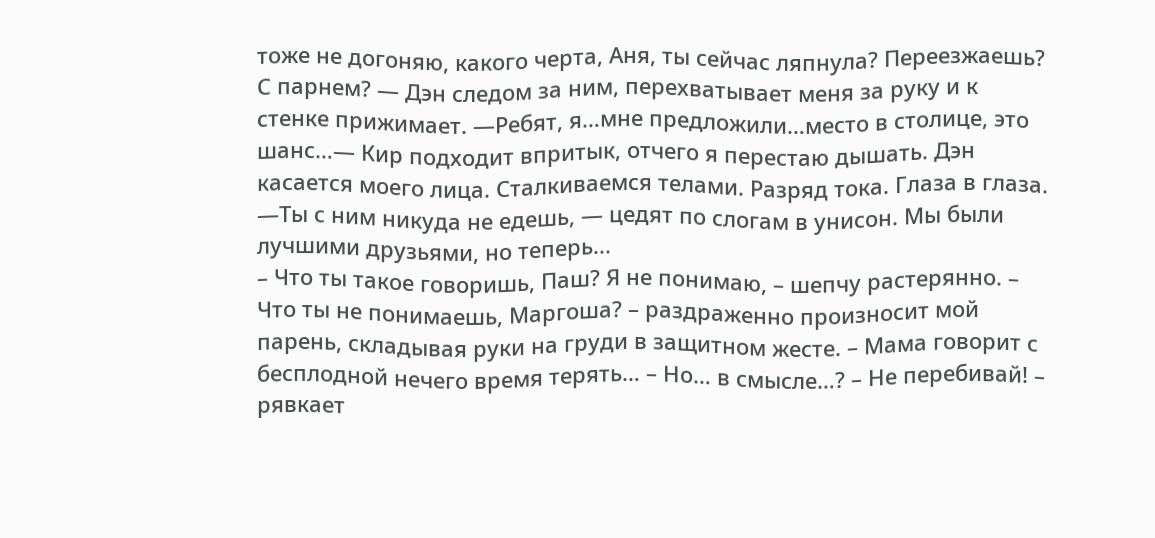тоже не догоняю, какого черта, Аня, ты сейчас ляпнула? Переезжаешь? С парнем? — Дэн следом за ним, перехватывает меня за руку и к стенке прижимает. —Ребят, я…мне предложили…место в столице, это шанс…— Кир подходит впритык, отчего я перестаю дышать. Дэн касается моего лица. Сталкиваемся телами. Разряд тока. Глаза в глаза. —Ты с ним никуда не едешь, — цедят по слогам в унисон. Мы были лучшими друзьями, но теперь...
– Что ты такое говоришь, Паш? Я не понимаю, – шепчу растерянно. – Что ты не понимаешь, Маргоша? – раздраженно произносит мой парень, складывая руки на груди в защитном жесте. – Мама говорит с бесплодной нечего время терять… – Но… в смысле…? – Не перебивай! – рявкает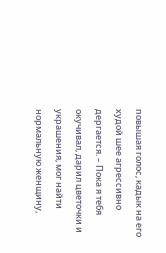повышая голос, кадык на его худой шее агрессивно дергается. – Пока я тебя окучивал, дарил цветочки и украшения, мог найти нормальную женщину,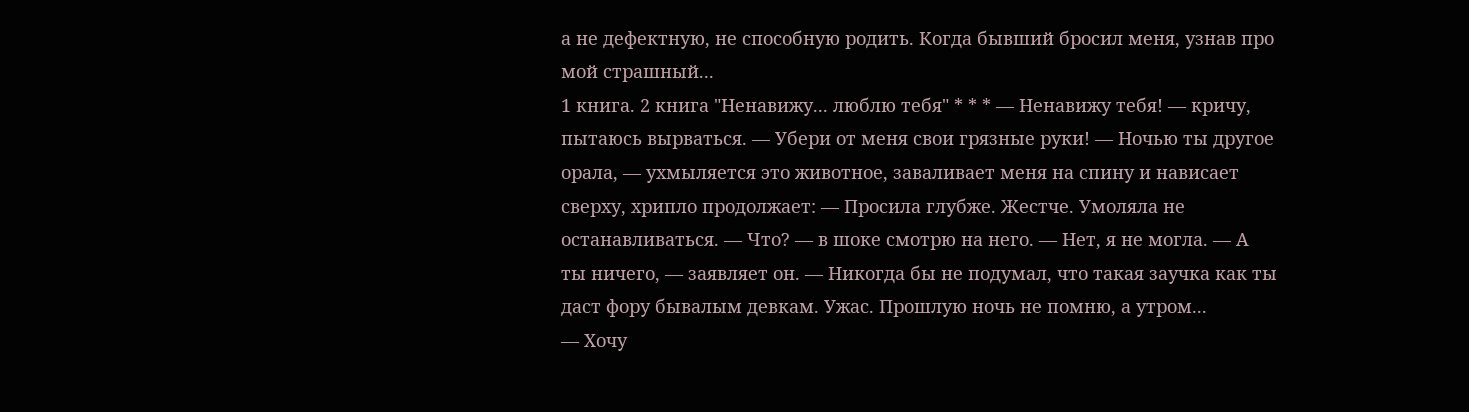а не дефектную, не способную родить. Когда бывший бросил меня, узнав про мой страшный...
1 книга. 2 книга "Ненавижу... люблю тебя" * * * — Ненавижу тебя! — кричу, пытаюсь вырваться. — Убери от меня свои грязные руки! — Ночью ты другое орала, — ухмыляется это животное, заваливает меня на спину и нависает сверху, хрипло продолжает: — Просила глубже. Жестче. Умоляла не останавливаться. — Что? — в шоке смотрю на него. — Нет, я не могла. — А ты ничего, — заявляет он. — Никогда бы не подумал, что такая заучка как ты даст фору бывалым девкам. Ужас. Прошлую ночь не помню, а утром...
— Хочу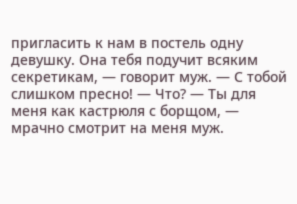пригласить к нам в постель одну девушку. Она тебя подучит всяким секретикам, — говорит муж. — С тобой слишком пресно! — Что? — Ты для меня как кастрюля с борщом, — мрачно смотрит на меня муж.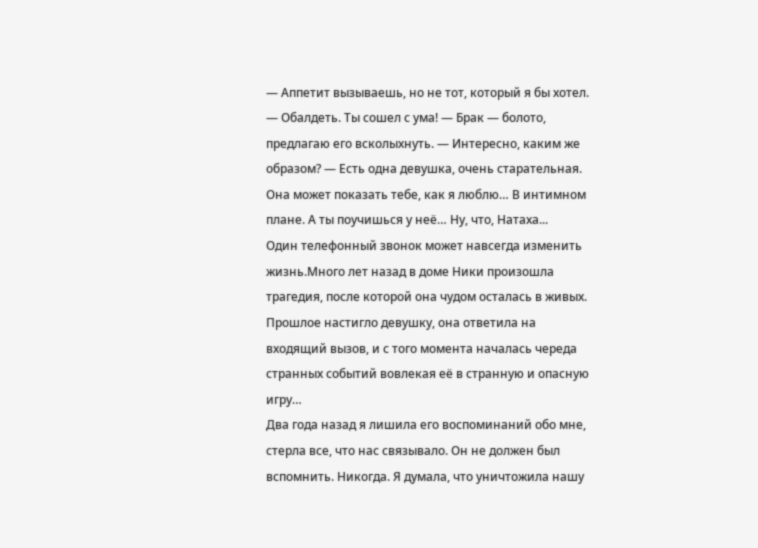— Аппетит вызываешь, но не тот, который я бы хотел. — Обалдеть. Ты сошел с ума! — Брак — болото, предлагаю его всколыхнуть. — Интересно, каким же образом? — Есть одна девушка, очень старательная. Она может показать тебе, как я люблю… В интимном плане. А ты поучишься у неё… Ну, что, Натаха...
Один телефонный звонок может навсегда изменить жизнь.Много лет назад в доме Ники произошла трагедия, после которой она чудом осталась в живых. Прошлое настигло девушку, она ответила на входящий вызов, и с того момента началась череда странных событий вовлекая её в странную и опасную игру…
Два года назад я лишила его воспоминаний обо мне, стерла все, что нас связывало. Он не должен был вспомнить. Никогда. Я думала, что уничтожила нашу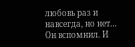любовь раз и навсегда, но нет… Он вспомнил. И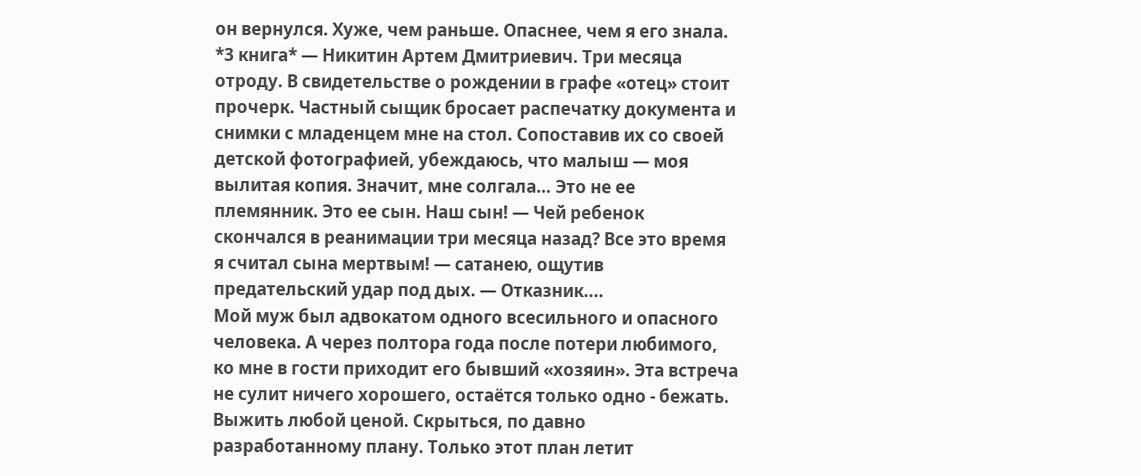он вернулся. Хуже, чем раньше. Опаснее, чем я его знала.
*3 книга* — Никитин Артем Дмитриевич. Три месяца отроду. В свидетельстве о рождении в графе «отец» стоит прочерк. Частный сыщик бросает распечатку документа и снимки с младенцем мне на стол. Сопоставив их со своей детской фотографией, убеждаюсь, что малыш — моя вылитая копия. Значит, мне солгала… Это не ее племянник. Это ее сын. Наш сын! — Чей ребенок скончался в реанимации три месяца назад? Все это время я считал сына мертвым! — сатанею, ощутив предательский удар под дых. — Отказник....
Мой муж был адвокатом одного всесильного и опасного человека. А через полтора года после потери любимого, ко мне в гости приходит его бывший «хозяин». Эта встреча не сулит ничего хорошего, остаётся только одно - бежать. Выжить любой ценой. Скрыться, по давно разработанному плану. Только этот план летит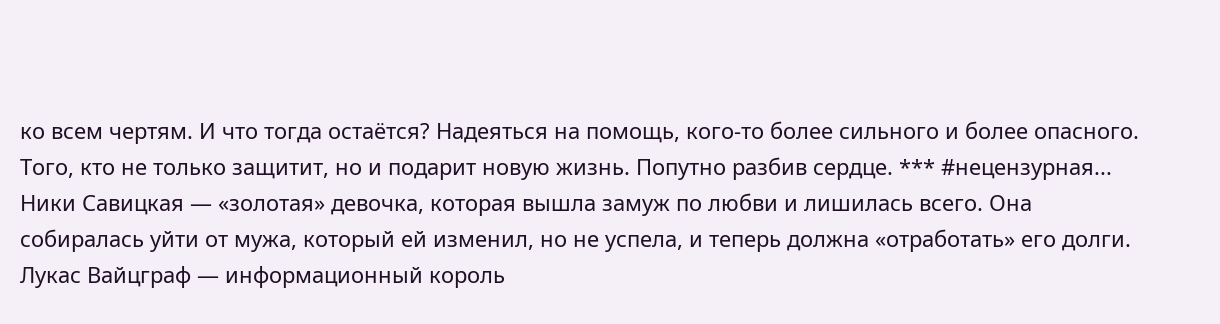ко всем чертям. И что тогда остаётся? Надеяться на помощь, кого-то более сильного и более опасного. Того, кто не только защитит, но и подарит новую жизнь. Попутно разбив сердце. *** #нецензурная...
Ники Савицкая — «золотая» девочка, которая вышла замуж по любви и лишилась всего. Она собиралась уйти от мужа, который ей изменил, но не успела, и теперь должна «отработать» его долги. Лукас Вайцграф — информационный король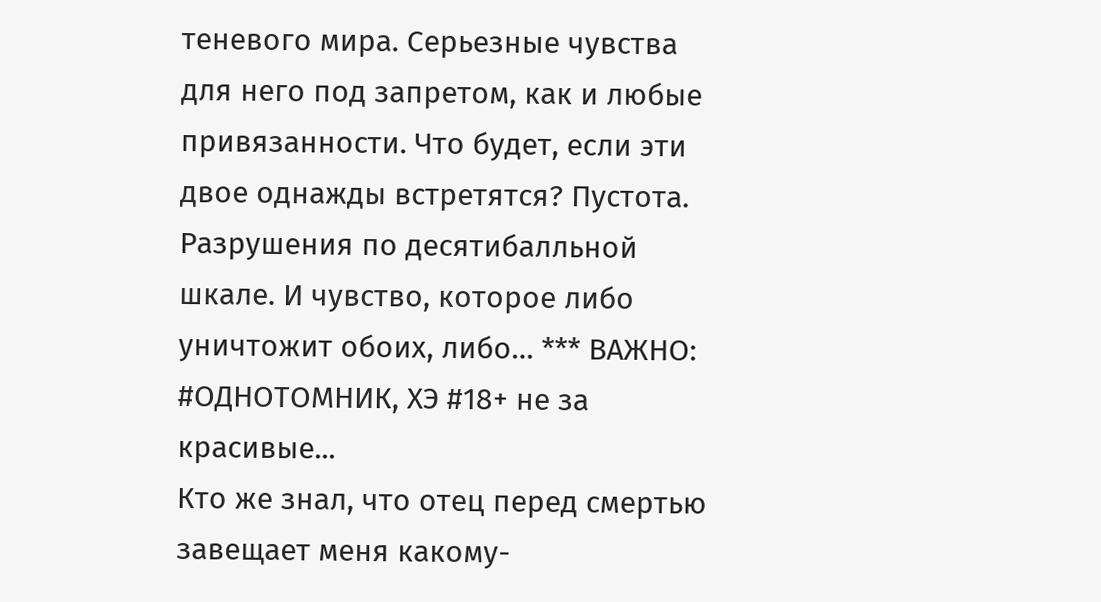теневого мира. Серьезные чувства для него под запретом, как и любые привязанности. Что будет, если эти двое однажды встретятся? Пустота. Разрушения по десятибалльной шкале. И чувство, которое либо уничтожит обоих, либо… *** ВАЖНО: #ОДНОТОМНИК, ХЭ #18+ не за красивые...
Кто же знал, что отец перед смертью завещает меня какому-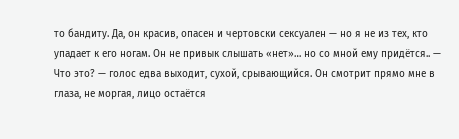то бандиту. Да, он красив, опасен и чертовски сексуален — но я не из тех, кто упадает к его ногам. Он не привык слышать «нет»… но со мной ему придётся.. — Что это? — голос едва выходит, сухой, срывающийся. Он смотрит прямо мне в глаза, не моргая, лицо остаётся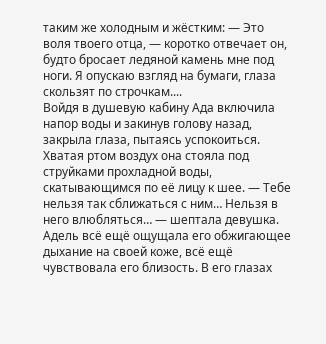таким же холодным и жёстким: — Это воля твоего отца, — коротко отвечает он, будто бросает ледяной камень мне под ноги. Я опускаю взгляд на бумаги, глаза скользят по строчкам....
Войдя в душевую кабину Ада включила напор воды и закинув голову назад, закрыла глаза, пытаясь успокоиться. Хватая ртом воздух она стояла под струйками прохладной воды, скатывающимся по её лицу к шее. — Тебе нельзя так сближаться с ним… Нельзя в него влюбляться… — шептала девушка. Адель всё ещё ощущала его обжигающее дыхание на своей коже, всё ещё чувствовала его близость. В его глазах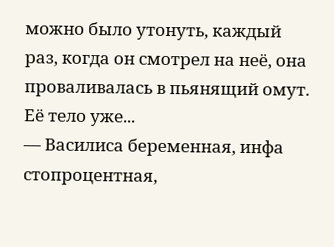можно было утонуть, каждый раз, когда он смотрел на неё, она проваливалась в пьянящий омут. Её тело уже...
— Василиса беременная, инфа стопроцентная,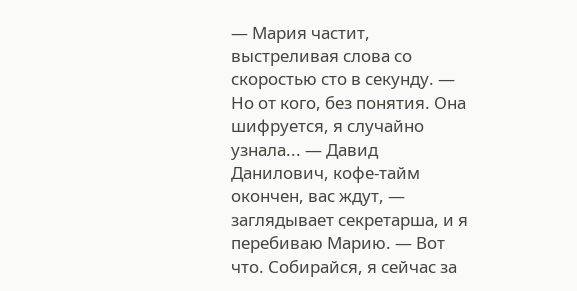— Мария частит, выстреливая слова со скоростью сто в секунду. — Но от кого, без понятия. Она шифруется, я случайно узнала... — Давид Данилович, кофе-тайм окончен, вас ждут, — заглядывает секретарша, и я перебиваю Марию. — Вот что. Собирайся, я сейчас за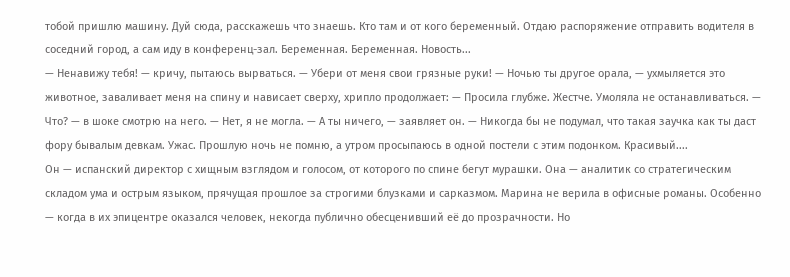тобой пришлю машину. Дуй сюда, расскажешь что знаешь. Кто там и от кого беременный. Отдаю распоряжение отправить водителя в соседний город, а сам иду в конференц-зал. Беременная. Беременная. Новость...
— Ненавижу тебя! — кричу, пытаюсь вырваться. — Убери от меня свои грязные руки! — Ночью ты другое орала, — ухмыляется это животное, заваливает меня на спину и нависает сверху, хрипло продолжает: — Просила глубже. Жестче. Умоляла не останавливаться. — Что? — в шоке смотрю на него. — Нет, я не могла. — А ты ничего, — заявляет он. — Никогда бы не подумал, что такая заучка как ты даст фору бывалым девкам. Ужас. Прошлую ночь не помню, а утром просыпаюсь в одной постели с этим подонком. Красивый....
Он — испанский директор с хищным взглядом и голосом, от которого по спине бегут мурашки. Она — аналитик со стратегическим складом ума и острым языком, прячущая прошлое за строгими блузками и сарказмом. Марина не верила в офисные романы. Особенно — когда в их эпицентре оказался человек, некогда публично обесценивший её до прозрачности. Но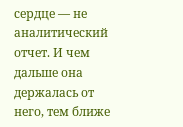сердце — не аналитический отчет. И чем дальше она держалась от него, тем ближе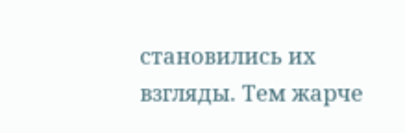становились их взгляды. Тем жарче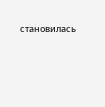становилась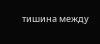тишина между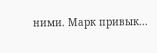ними. Марк привык...